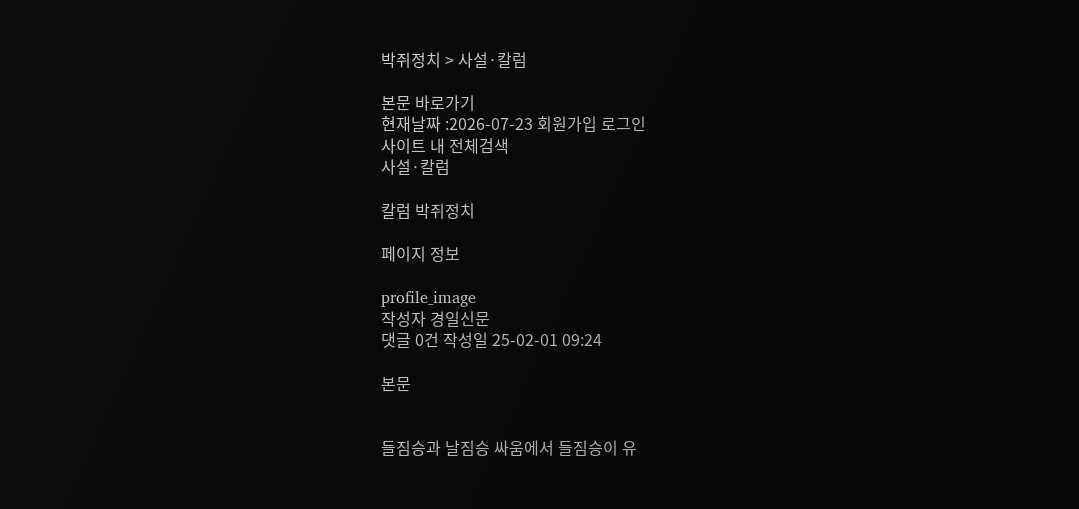박쥐정치 > 사설·칼럼

본문 바로가기
현재날짜 :2026-07-23 회원가입 로그인
사이트 내 전체검색
사설·칼럼

칼럼 박쥐정치

페이지 정보

profile_image
작성자 경일신문
댓글 0건 작성일 25-02-01 09:24

본문


들짐승과 날짐승 싸움에서 들짐승이 유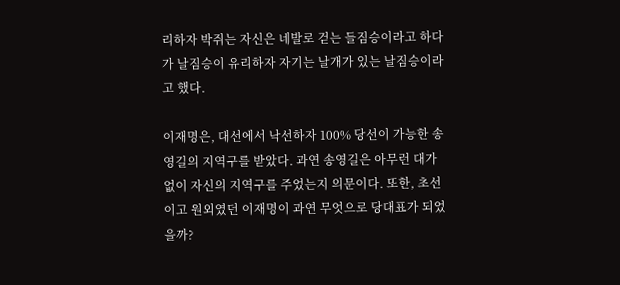리하자 박쥐는 자신은 네발로 걷는 들짐승이라고 하다가 날짐승이 유리하자 자기는 날개가 있는 날짐승이라고 했다.

이재명은, 대선에서 낙선하자 100% 당선이 가능한 송영길의 지역구를 받았다. 과연 송영길은 아무런 대가 없이 자신의 지역구를 주었는지 의문이다. 또한, 초선이고 원외였던 이재명이 과연 무엇으로 당대표가 되었을까?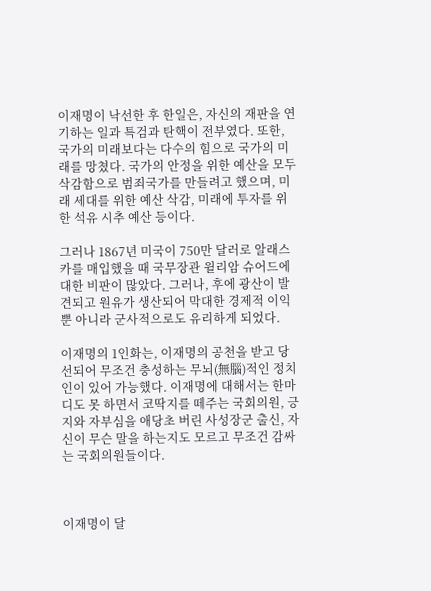이재명이 낙선한 후 한일은, 자신의 재판을 연기하는 일과 특검과 탄핵이 전부였다. 또한, 국가의 미래보다는 다수의 힘으로 국가의 미래를 망쳤다. 국가의 안정을 위한 예산을 모두 삭감함으로 범죄국가를 만들려고 했으며, 미래 세대를 위한 예산 삭감, 미래에 투자를 위한 석유 시추 예산 등이다.

그러나 1867년 미국이 750만 달러로 알래스카를 매입했을 때 국무장관 윌리암 슈어드에 대한 비판이 많았다. 그러나, 후에 광산이 발견되고 원유가 생산되어 막대한 경제적 이익뿐 아니라 군사적으로도 유리하게 되었다.

이재명의 1인화는, 이재명의 공천을 받고 당선되어 무조건 충성하는 무뇌(無腦)적인 정치인이 있어 가능했다. 이재명에 대해서는 한마디도 못 하면서 코딱지를 떼주는 국회의원, 긍지와 자부심을 애당초 버린 사성장군 출신, 자신이 무슨 말을 하는지도 모르고 무조건 감싸는 국회의원들이다.



이재명이 달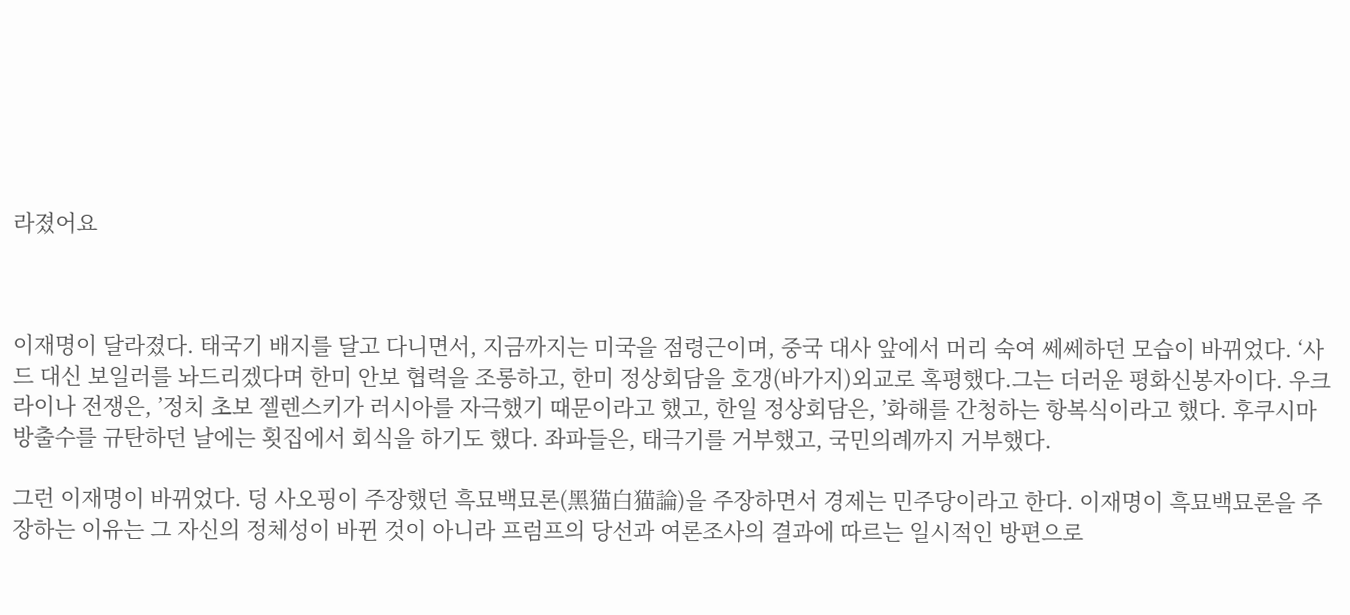라졌어요



이재명이 달라졌다. 태국기 배지를 달고 다니면서, 지금까지는 미국을 점령근이며, 중국 대사 앞에서 머리 숙여 쎄쎄하던 모습이 바뀌었다. ‘사드 대신 보일러를 놔드리겠다며 한미 안보 협력을 조롱하고, 한미 정상회담을 호갱(바가지)외교로 혹평했다.그는 더러운 평화신봉자이다. 우크라이나 전쟁은, ’정치 초보 젤렌스키가 러시아를 자극했기 때문이라고 했고, 한일 정상회담은, ’화해를 간청하는 항복식이라고 했다. 후쿠시마 방출수를 규탄하던 날에는 횟집에서 회식을 하기도 했다. 좌파들은, 태극기를 거부했고, 국민의례까지 거부했다.

그런 이재명이 바뀌었다. 덩 사오핑이 주장했던 흑묘백묘론(黑猫白猫論)을 주장하면서 경제는 민주당이라고 한다. 이재명이 흑묘백묘론을 주장하는 이유는 그 자신의 정체성이 바뀐 것이 아니라 프럼프의 당선과 여론조사의 결과에 따르는 일시적인 방편으로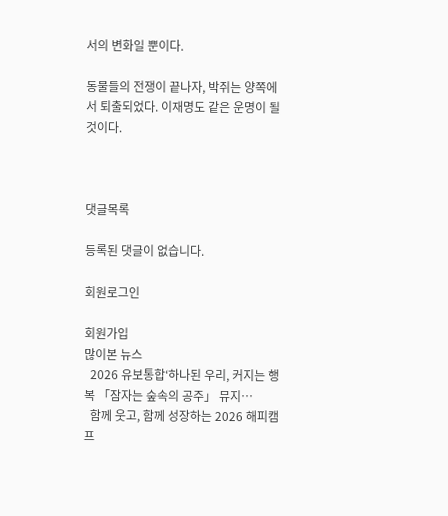서의 변화일 뿐이다.

동물들의 전쟁이 끝나자, 박쥐는 양쪽에서 퇴출되었다. 이재명도 같은 운명이 될 것이다.



댓글목록

등록된 댓글이 없습니다.

회원로그인

회원가입
많이본 뉴스
  2026 유보통합‘하나된 우리, 커지는 행복 「잠자는 숲속의 공주」 뮤지…
  함께 웃고, 함께 성장하는 2026 해피캠프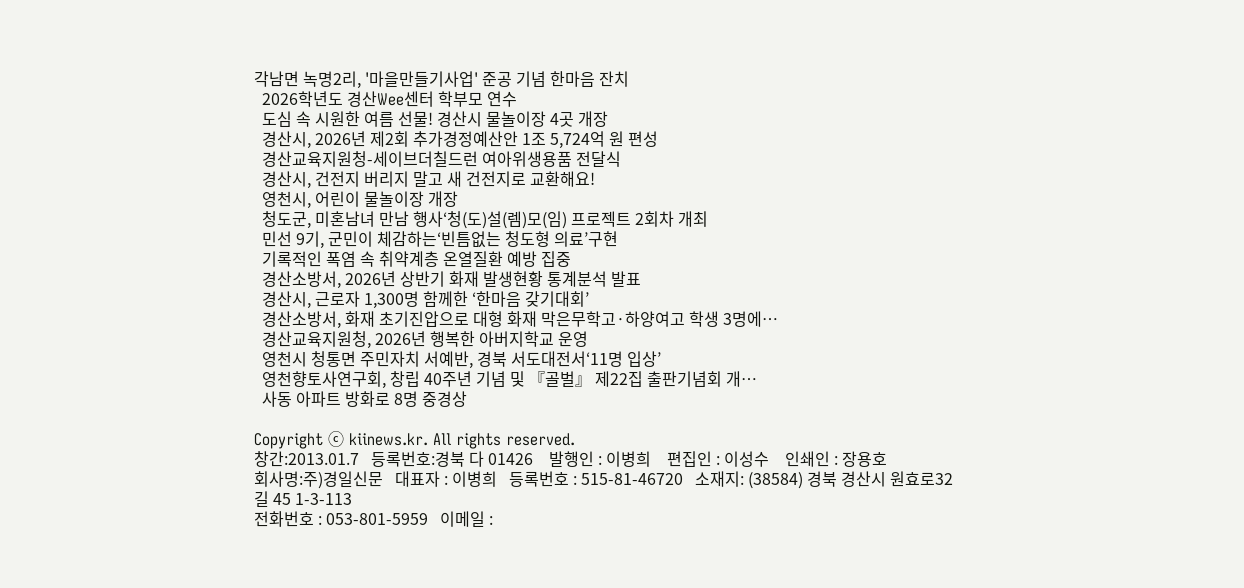각남면 녹명2리, '마을만들기사업' 준공 기념 한마음 잔치
  2026학년도 경산Wee센터 학부모 연수
  도심 속 시원한 여름 선물! 경산시 물놀이장 4곳 개장
  경산시, 2026년 제2회 추가경정예산안 1조 5,724억 원 편성
  경산교육지원청-세이브더칠드런 여아위생용품 전달식
  경산시, 건전지 버리지 말고 새 건전지로 교환해요!
  영천시, 어린이 물놀이장 개장
  청도군, 미혼남녀 만남 행사‘청(도)설(렘)모(임) 프로젝트 2회차 개최
  민선 9기, 군민이 체감하는‘빈틈없는 청도형 의료’구현
  기록적인 폭염 속 취약계층 온열질환 예방 집중
  경산소방서, 2026년 상반기 화재 발생현황 통계분석 발표
  경산시, 근로자 1,300명 함께한 ‘한마음 갖기대회’
  경산소방서, 화재 초기진압으로 대형 화재 막은무학고·하양여고 학생 3명에…
  경산교육지원청, 2026년 행복한 아버지학교 운영
  영천시 청통면 주민자치 서예반, 경북 서도대전서‘11명 입상’
  영천향토사연구회, 창립 40주년 기념 및 『골벌』 제22집 출판기념회 개…
  사동 아파트 방화로 8명 중경상

Copyright ⓒ kiinews.kr. All rights reserved.
창간:2013.01.7   등록번호:경북 다 01426    발행인 : 이병희    편집인 : 이성수    인쇄인 : 장용호
회사명:주)경일신문   대표자 : 이병희   등록번호 : 515-81-46720   소재지: (38584) 경북 경산시 원효로32길 45 1-3-113
전화번호 : 053-801-5959   이메일 :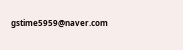gstime5959@naver.com